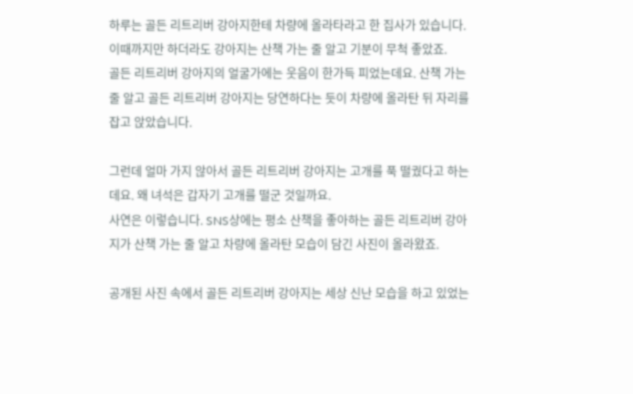하루는 골든 리트리버 강아지한테 차량에 올라타라고 한 집사가 있습니다. 이때까지만 하더라도 강아지는 산책 가는 줄 알고 기분이 무척 좋았죠.
골든 리트리버 강아지의 얼굴가에는 웃음이 한가득 피었는데요. 산책 가는 줄 알고 골든 리트리버 강아지는 당연하다는 듯이 차량에 올라탄 뒤 자리를 잡고 앉았습니다.

그런데 얼마 가지 않아서 골든 리트리버 강아지는 고개를 푹 떨궜다고 하는데요. 왜 녀석은 갑자기 고개를 떨군 것일까요.
사연은 이렇습니다. SNS상에는 평소 산책을 좋아하는 골든 리트리버 강아지가 산책 가는 줄 알고 차량에 올라탄 모습이 담긴 사진이 올라왔죠.

공개된 사진 속에서 골든 리트리버 강아지는 세상 신난 모습을 하고 있었는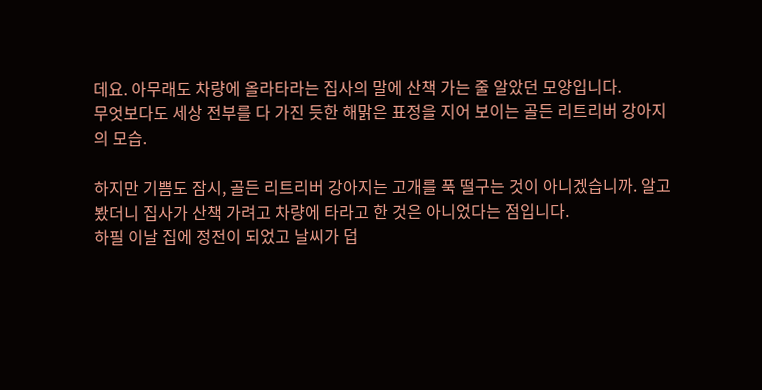데요. 아무래도 차량에 올라타라는 집사의 말에 산책 가는 줄 알았던 모양입니다.
무엇보다도 세상 전부를 다 가진 듯한 해맑은 표정을 지어 보이는 골든 리트리버 강아지의 모습.

하지만 기쁨도 잠시, 골든 리트리버 강아지는 고개를 푹 떨구는 것이 아니겠습니까. 알고 봤더니 집사가 산책 가려고 차량에 타라고 한 것은 아니었다는 점입니다.
하필 이날 집에 정전이 되었고 날씨가 덥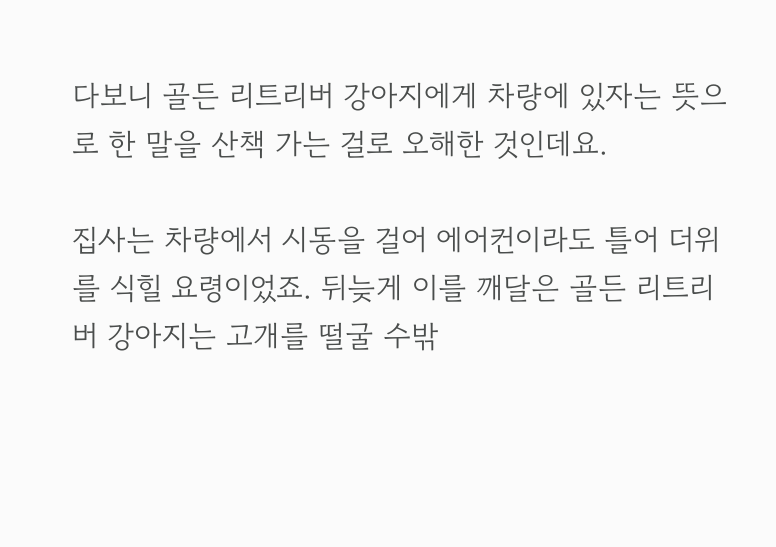다보니 골든 리트리버 강아지에게 차량에 있자는 뜻으로 한 말을 산책 가는 걸로 오해한 것인데요.

집사는 차량에서 시동을 걸어 에어컨이라도 틀어 더위를 식힐 요령이었죠. 뒤늦게 이를 깨달은 골든 리트리버 강아지는 고개를 떨굴 수밖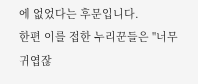에 없었다는 후문입니다.
한편 이를 접한 누리꾼들은 "너무 귀엽잖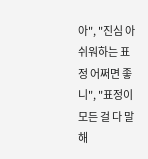아", "진심 아쉬워하는 표정 어쩌면 좋니", "표정이 모든 걸 다 말해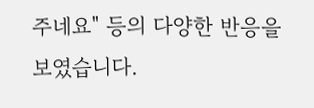주네요" 등의 다양한 반응을 보였습니다.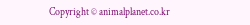Copyright © animalplanet.co.kr